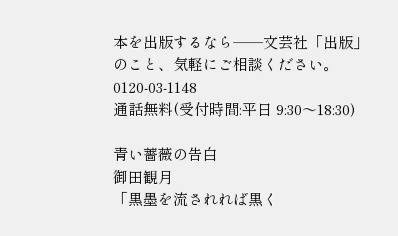本を出版するなら──文芸社「出版」のこと、気軽にご相談ください。
0120-03-1148
通話無料(受付時間:平日 9:30〜18:30)

青い薔薇の告白
御田観月
「黒墨を流されれば黒く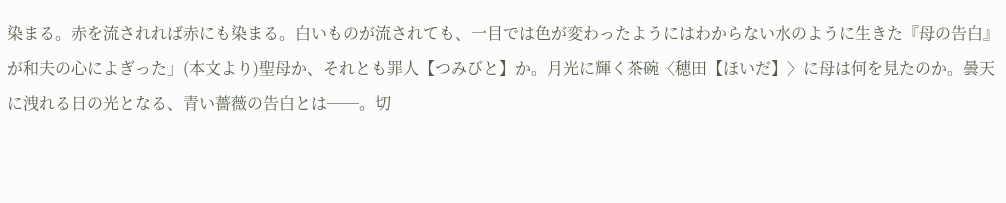染まる。赤を流されれば赤にも染まる。白いものが流されても、一目では色が変わったようにはわからない水のように生きた『母の告白』が和夫の心によぎった」(本文より)聖母か、それとも罪人【つみびと】か。月光に輝く茶碗〈穂田【ほいだ】〉に母は何を見たのか。曇天に洩れる日の光となる、青い薔薇の告白とは──。切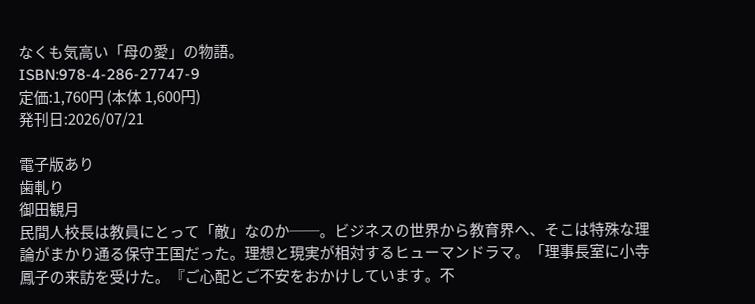なくも気高い「母の愛」の物語。
ISBN:978-4-286-27747-9
定価:1,760円 (本体 1,600円)
発刊日:2026/07/21

電子版あり
歯軋り
御田観月
民間人校長は教員にとって「敵」なのか──。ビジネスの世界から教育界へ、そこは特殊な理論がまかり通る保守王国だった。理想と現実が相対するヒューマンドラマ。「理事長室に小寺鳳子の来訪を受けた。『ご心配とご不安をおかけしています。不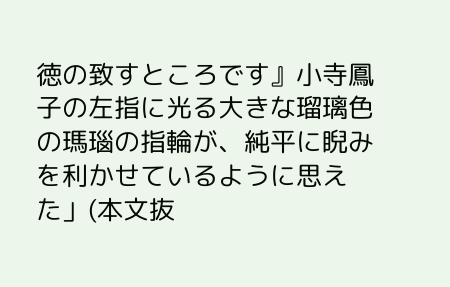徳の致すところです』小寺鳳子の左指に光る大きな瑠璃色の瑪瑙の指輪が、純平に睨みを利かせているように思えた」(本文抜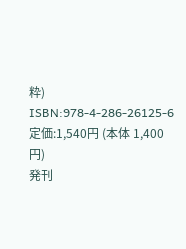粋)
ISBN:978-4-286-26125-6
定価:1,540円 (本体 1,400円)
発刊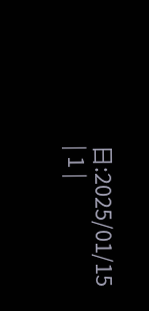日:2025/01/15
| 1 |